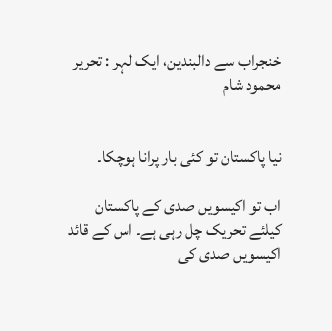خنجراب سے دالبندین، ایک لہر : تحریر محمود شام


نیا پاکستان تو کئی بار پرانا ہوچکا۔

اب تو اکیسویں صدی کے پاکستان کیلئے تحریک چل رہی ہے۔ اس کے قائد اکیسویں صدی کی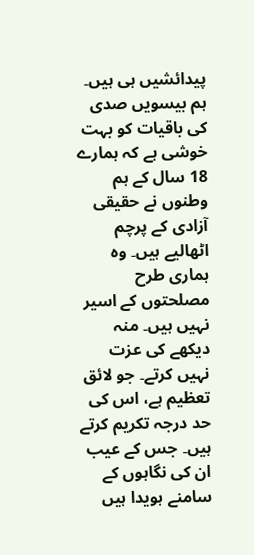پیدائشیں ہی ہیں۔ ہم بیسویں صدی کی باقیات کو بہت خوشی ہے کہ ہمارے 18 سال کے ہم وطنوں نے حقیقی آزادی کے پرچم اٹھالیے ہیں۔ وہ ہماری طرح مصلحتوں کے اسیر نہیں ہیں۔ منہ دیکھے کی عزت نہیں کرتے۔ جو لائق تعظیم ہے، اس کی حد درجہ تکریم کرتے ہیں۔ جس کے عیب ان کی نگاہوں کے سامنے ہویدا ہیں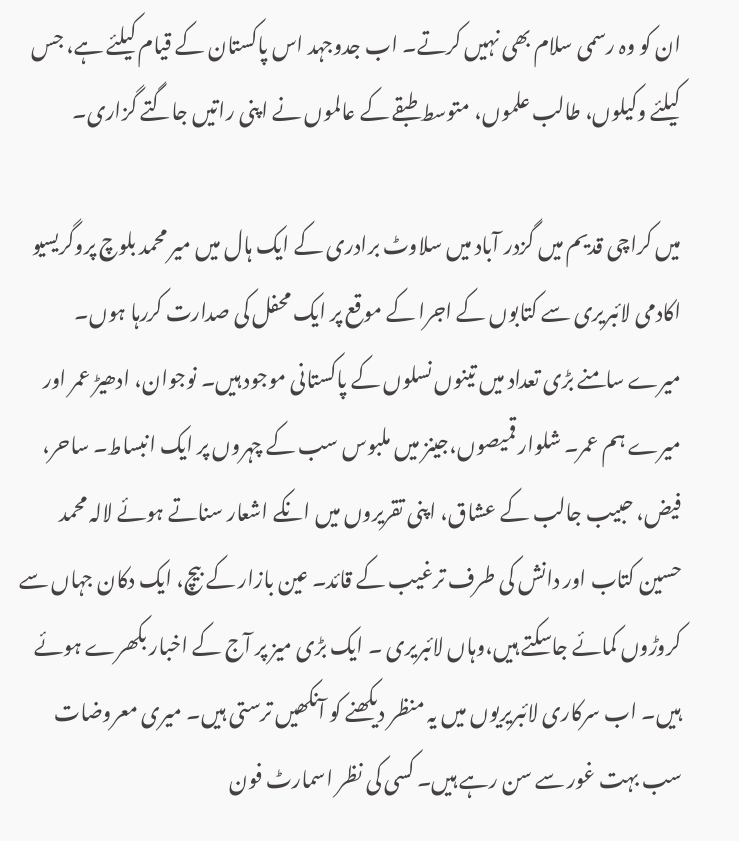ان کو وہ رسمی سلام بھی نہیں کرتے۔ اب جدوجہد اس پاکستان کے قیام کیلئے ہے، جس کیلئے وکیلوں، طالب علموں، متوسط طبقے کے عالموں نے اپنی راتیں جاگتے گزاری۔

میں کراچی قدیم میں گزدر آباد میں سلاوٹ برادری کے ایک ہال میں میر محمد بلوچ پروگریسیو اکادمی لائبریری سے کتابوں کے اجرا کے موقع پر ایک محفل کی صدارت کررہا ہوں۔ میرے سامنے بڑی تعداد میں تینوں نسلوں کے پاکستانی موجود ہیں۔ نوجوان، ادھیڑ عمر اور میرے ہم عمر۔ شلوار قمیصوں،جینز میں ملبوس سب کے چہروں پر ایک انبساط۔ ساحر، فیض، حبیب جالب کے عشاق، اپنی تقریروں میں انکے اشعار سناتے ہوئے لالہ محمد حسین کتاب اور دانش کی طرف ترغیب کے قائد۔ عین بازار کے بیچ، ایک دکان جہاں سے کروڑوں کمائے جاسکتے ہیں،وہاں لائبریری ۔ ایک بڑی میز پر آج کے اخبار بکھرے ہوئے ہیں۔ اب سرکاری لائبریریوں میں یہ منظر دیکھنے کو آنکھیں ترستی ہیں۔ میری معروضات سب بہت غور سے سن رہے ہیں۔ کسی کی نظر اسمارٹ فون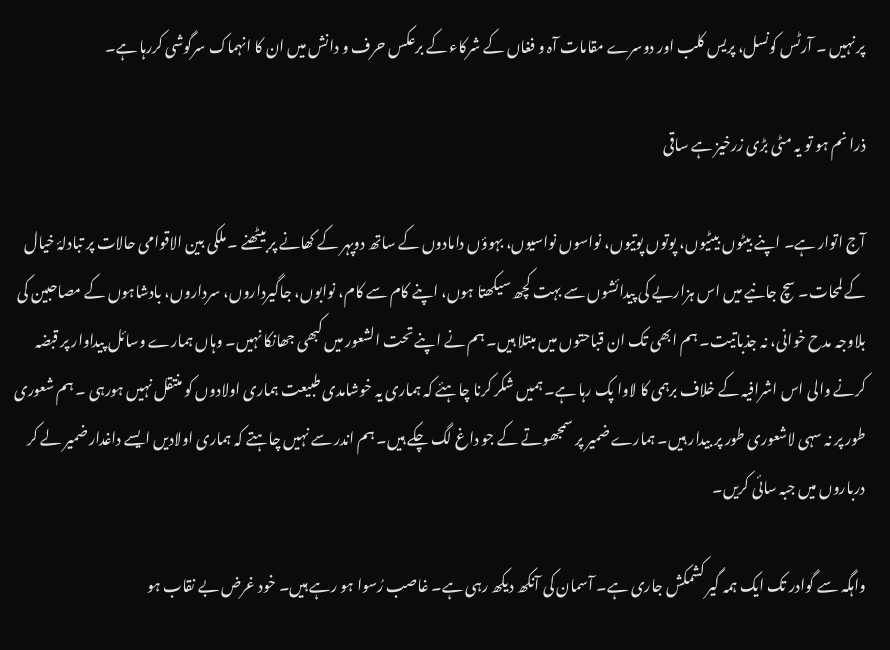پر نہیں ۔ آرٹس کونسل، پریس کلب اور دوسرے مقامات آہ و فغاں کے شرکاء کے برعکس حرف و دانش میں ان کا انہماک سرگوشی کررہا ہے۔

ذرا نم ہو تو یہ مٹی بڑی زرخیز ہے ساقی

آج اتوار ہے۔ اپنے بیٹوں بیٹیوں، پوتوں پوتیوں، نواسوں نواسیوں، بہوؤں دامادوں کے ساتھ دوپہر کے کھانے پر بیٹھنے ۔ ملکی بین الاقوامی حالات پر تبادلۂ خیال کے لمحات۔ سچ جانیے میں اس ہزاریے کی پیدائشوں سے بہت کچھ سیکھتا ہوں، اپنے کام سے کام، نوابوں، جاگیرداروں، سرداروں، بادشاہوں کے مصاحبین کی بلاوجہ مدح خوانی، نہ جذباتیت۔ ہم ابھی تک ان قباحتوں میں مبتلا ہیں۔ ہم نے اپنے تحت الشعور میں کبھی جھانکا نہیں۔ وہاں ہمارے وسائل پیداوار پر قبضہ کرنے والی اس اشرافیہ کے خلاف برہمی کا لاوا پک رہا ہے۔ ہمیں شکر کرنا چاہئے کہ ہماری یہ خوشامدی طبیعت ہماری اولادوں کو منتقل نہیں ہورہی ۔ ہم شعوری طور پر نہ سہی لاشعوری طور پر بیدار ہیں۔ ہمارے ضمیر پر سمجھوتے کے جو داغ لگ چکے ہیں۔ ہم اندر سے نہیں چاہتے کہ ہماری اولادیں ایسے داغدار ضمیر لے کر درباروں میں جبہ سائی کریں۔

واہگہ سے گوادر تک ایک ہمہ گیر کشمکش جاری ہے۔ آسمان کی آنکھ دیکھ رہی ہے۔ غاصب رُسوا ہو رہے ہیں۔ خود غرض بے نقاب ہو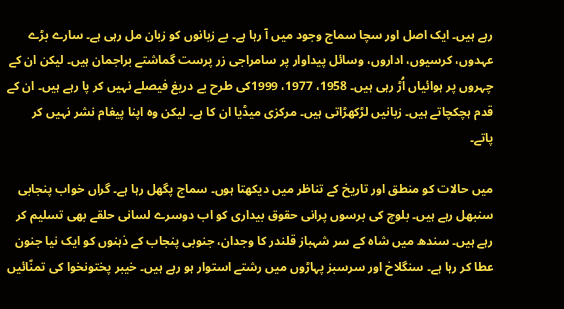رہے ہیں۔ ایک اصل اور سچا سماج وجود میں آ رہا ہے۔ بے زبانوں کو زبان مل رہی ہے۔ سارے بڑے عہدوں، کرسیوں، اداروں، وسائل پیداوار پر سامراجی زر پرست گماشتے براجمان ہیں۔ لیکن ان کے چہروں پر ہوائیاں اُڑ رہی ہیں۔ 1958، 1977، 1999کی طرح بے دریغ فیصلے نہیں کر پا رہے ہیں۔ ان کے قدم ہچکچاتے ہیں۔ زبانیں لڑکھڑاتی ہیں۔ مرکزی میڈیا ان کا ہے۔ لیکن وہ اپنا پیغام نشر نہیں کر پاتے۔

میں حالات کو منطق اور تاریخ کے تناظر میں دیکھتا ہوں۔ سماج پگھل رہا ہے۔ گراں خواب پنجابی سنبھل رہے ہیں۔ بلوچ کی برسوں پرانی حقوق بیداری کو اب دوسرے لسانی حلقے بھی تسلیم کر رہے ہیں۔ سندھ میں شاہ کے سر شہباز قلندر کا وجدان، جنوبی پنجاب کے ذہنوں کو ایک نیا جنون عطا کر رہا ہے۔ سنگلاخ اور سرسبز پہاڑوں میں رشتے استوار ہو رہے ہیں۔ خیبر پختونخوا کی تمنّائیں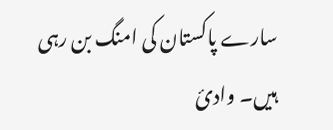سارے پاکستان کی امنگ بن رہی ہیں۔ وادیٔ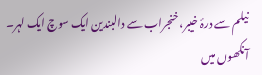نیلم سے درۂ خیبر، خنجراب سے دالبندین ایک سوچ ایک لہر۔ آنکھوں میں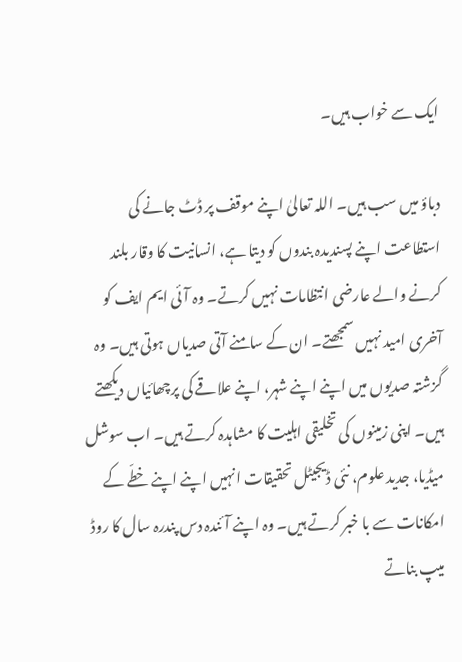ایک سے خواب ہیں۔

دباؤ میں سب ہیں۔ اللہ تعالیٰ اپنے موقف پر ڈٹ جانے کی استطاعت اپنے پسندیدہ بندوں کو دیتا ہے، انسانیت کا وقار بلند کرنے والے عارضی انتظامات نہیں کرتے۔ وہ آئی ایم ایف کو آخری امید نہیں سمجھتے۔ ان کے سامنے آتی صدیاں ہوتی ہیں۔ وہ گزشتہ صدیوں میں اپنے اپنے شہر، اپنے علاقے کی پرچھائیاں دیکھتے ہیں۔ اپنی زمینوں کی تخلیقی اہلیت کا مشاہدہ کرتے ہیں۔ اب سوشل میڈیا، جدید علوم، نئی ڈیجیٹل تحقیقات انہیں اپنے اپنے خطّے کے امکانات سے با خبر کرتے ہیں۔ وہ اپنے آئندہ دس پندرہ سال کا روڈ میپ بناتے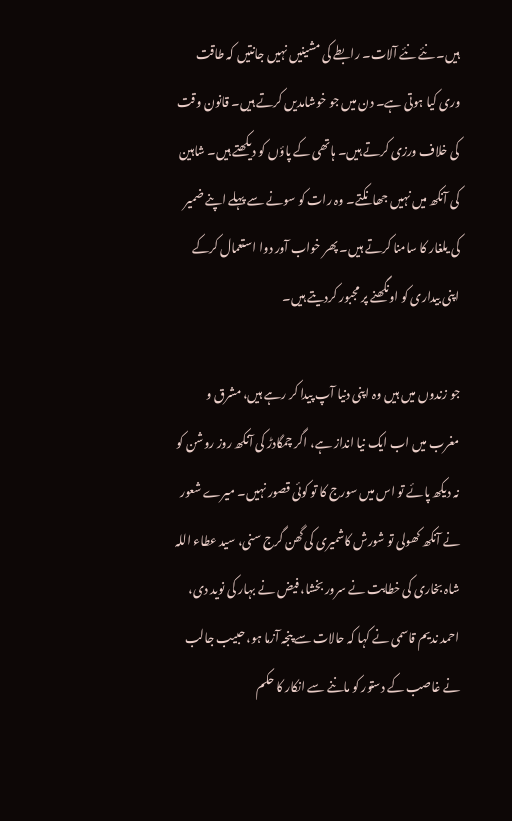ہیں۔ نئے نئے آلات۔ رابطے کی مشینیں نہیں جانتیں کہ طاقت وری کیا ہوتی ہے۔ دن میں جو خوشامدیں کرتے ہیں۔ قانون وقت کی خلاف ورزی کرتے ہیں۔ ہاتھی کے پاؤں کو دیکھتے ہیں۔ شاہین کی آنکھ میں نہیں جھانکتے۔ وہ رات کو سونے سے پہلے اپنے ضمیر کی یلغار کا سامنا کرتے ہیں۔ پھر خواب آور دوا استعمال کرکے اپنی بیداری کو اونگھنے پر مجبور کردیتے ہیں۔

جو زندوں میں ہیں وہ اپنی دنیا آپ پیدا کر رہے ہیں، مشرق و مغرب میں اب ایک نیا انداز ہے، اگر چمگادڑ کی آنکھ روز روشن کو نہ دیکھ پائے تو اس میں سورج کا تو کوئی قصور نہیں۔ میرے شعور نے آنکھ کھولی تو شورش کاشمیری کی گھن گرج سنی، سید عطاء اللہ شاہ بخاری کی خطابت نے سرور بخشا، فیض نے بہار کی نوید دی، احمد ندیم قاسمی نے کہا کہ حالات سے پنجہ آزما ہو، حبیب جالب نے غاصب کے دستور کو ماننے سے انکار کا حکم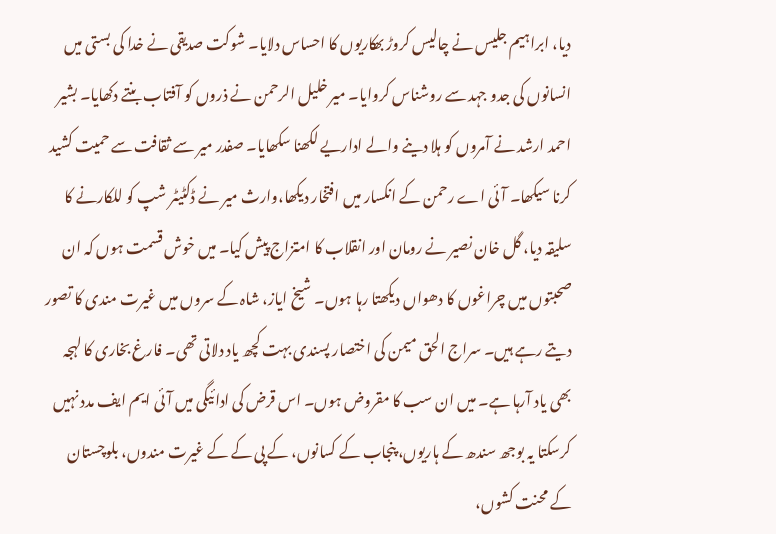دیا، ابراہیم جلیس نے چالیس کروڑ بھکاریوں کا احساس دلایا۔ شوکت صدیقی نے خدا کی بستی میں انسانوں کی جدو جہد سے روشناس کروایا۔ میر خلیل الرحمن نے ذروں کو آفتاب بنتے دکھایا۔ بشیر احمد ارشد نے آمروں کو ہلا دینے والے اداریے لکھنا سکھایا۔ صفدر میر سے ثقافت سے حمیت کشید کرنا سیکھا۔ آئی اے رحمن کے انکسار میں افتخار دیکھا،وارث میر نے ڈکٹیٹر شپ کو للکارنے کا سلیقہ دیا، گل خان نصیر نے رومان اور انقلاب کا امتزاج پیش کیا۔ میں خوش قسمت ہوں کہ ان صحبتوں میں چراغوں کا دھواں دیکھتا رہا ہوں۔ شیخ ایاز، شاہ کے سروں میں غیرت مندی کا تصور دیتے رہے ہیں۔ سراج الحق میمن کی اختصار پسندی بہت کچھ یاد دلاتی تھی۔ فارغ بخاری کا لہجہ بھی یاد آرہا ہے۔ میں ان سب کا مقروض ہوں۔ اس قرض کی ادائیگی میں آئی ایم ایف مدد نہیں کرسکتا یہ بوجھ سندھ کے ہاریوں، پنجاب کے کسانوں، کے پی کے کے غیرت مندوں، بلوچستان کے محنت کشوں،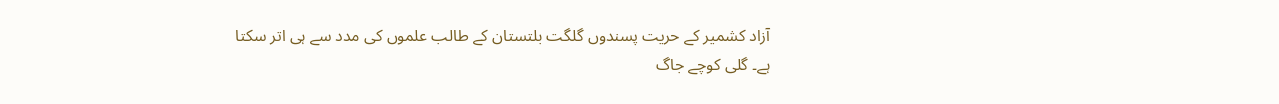آزاد کشمیر کے حریت پسندوں گلگت بلتستان کے طالب علموں کی مدد سے ہی اتر سکتا ہے۔ گلی کوچے جاگ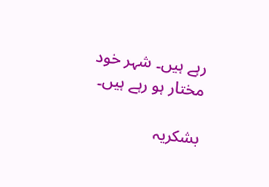رہے ہیں۔ شہر خود مختار ہو رہے ہیں۔

بشکریہ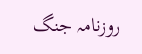روزنامہ جنگ